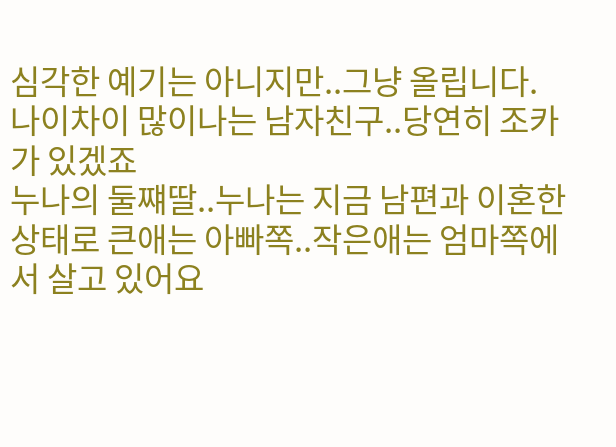심각한 예기는 아니지만..그냥 올립니다.
나이차이 많이나는 남자친구..당연히 조카가 있겠죠
누나의 둘쨰딸..누나는 지금 남편과 이혼한상태로 큰애는 아빠쪽..작은애는 엄마쪽에서 살고 있어요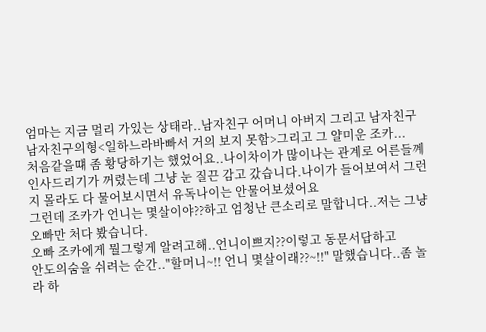엄마는 지금 멀리 가있는 상태라..남자친구 어머니 아버지 그리고 남자친구 남자친구의형<일하느라바빠서 거의 보지 못함>그리고 그 얄미운 조카...
처음같을떄 좀 황당하기는 했었어요..나이차이가 많이나는 관계로 어른들꼐
인사드리기가 꺼렸는데 그냥 눈 질끈 감고 갔습니다.나이가 들어보여서 그런지 몰라도 다 물어보시면서 유독나이는 안물어보셨어요
그런데 조카가 언니는 몇살이야??하고 엄청난 큰소리로 말합니다..저는 그냥 오빠만 처다 봤습니다.
오빠 조카에게 뭘그렇게 알려고해..언니이쁘지??이렇고 동문서답하고
안도의숨을 쉬려는 순간.."할머니~!! 언니 몇살이래??~!!" 말했습니다..좀 놀라 하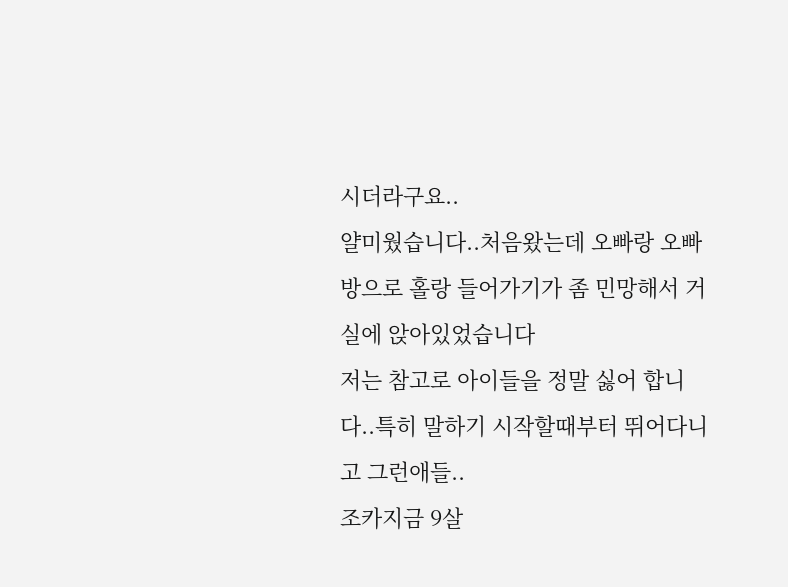시더라구요..
얄미웠습니다..처음왔는데 오빠랑 오빠방으로 홀랑 들어가기가 좀 민망해서 거실에 앉아있었습니다
저는 참고로 아이들을 정말 싫어 합니다..특히 말하기 시작할때부터 뛰어다니고 그런애들..
조카지금 9살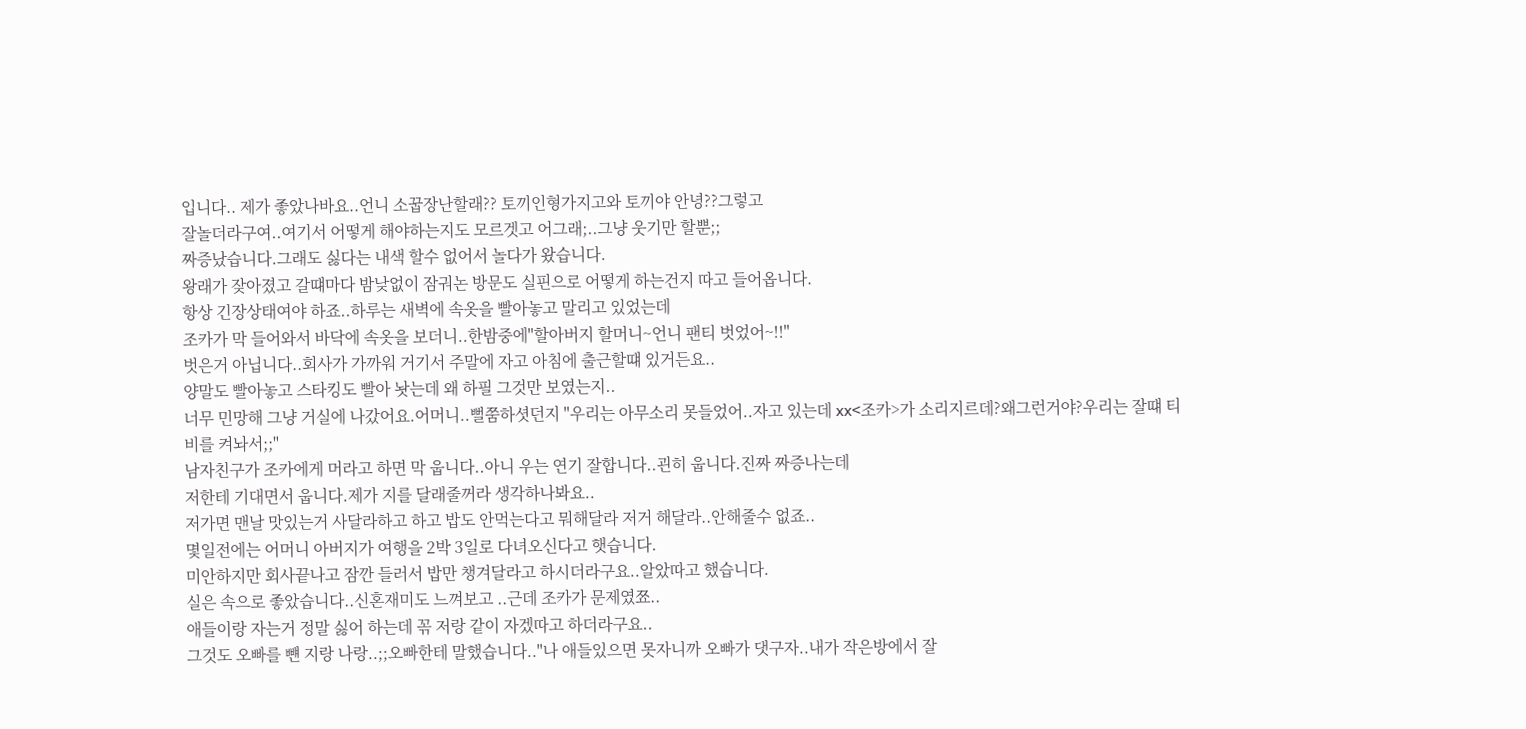입니다.. 제가 좋았나바요..언니 소꿉장난할래?? 토끼인형가지고와 토끼야 안녕??그렇고
잘놀더라구여..여기서 어떻게 해야하는지도 모르겟고 어그래;..그냥 웃기만 할뿐;;
짜증났습니다.그래도 싫다는 내색 할수 없어서 놀다가 왔습니다.
왕래가 잦아졌고 갈떄마다 밤낮없이 잠궈논 방문도 실핀으로 어떻게 하는건지 따고 들어옵니다.
항상 긴장상태여야 하죠..하루는 새벽에 속옷을 빨아놓고 말리고 있었는데
조카가 막 들어와서 바닥에 속옷을 보더니..한밤중에"할아버지 할머니~언니 팬티 벗었어~!!"
벗은거 아닙니다..회사가 가까워 거기서 주말에 자고 아침에 출근할떄 있거든요..
양말도 빨아놓고 스타킹도 빨아 놧는데 왜 하필 그것만 보였는지..
너무 민망해 그냥 거실에 나갔어요.어머니..뻘쭘하셧던지 "우리는 아무소리 못들었어..자고 있는데 xx<조카>가 소리지르데?왜그런거야?우리는 잘떄 티비를 켜놔서;;"
남자친구가 조카에게 머라고 하면 막 웁니다..아니 우는 연기 잘합니다..괸히 웁니다.진짜 짜증나는데
저한테 기대면서 웁니다.제가 지를 달래줄꺼라 생각하나봐요..
저가면 맨날 맛있는거 사달라하고 하고 밥도 안먹는다고 뭐해달라 저거 해달라..안해줄수 없죠..
몇일전에는 어머니 아버지가 여행을 2박 3일로 다녀오신다고 햇습니다.
미안하지만 회사끝나고 잠깐 들러서 밥만 챙겨달라고 하시더라구요..알았따고 했습니다.
실은 속으로 좋았습니다..신혼재미도 느껴보고 ..근데 조카가 문제였쬬..
애들이랑 자는거 정말 싫어 하는데 꼮 저랑 같이 자겠따고 하더라구요..
그것도 오빠를 뺸 지랑 나랑..;;오빠한테 말했습니다.."나 애들있으면 못자니까 오빠가 댓구자..내가 작은방에서 잘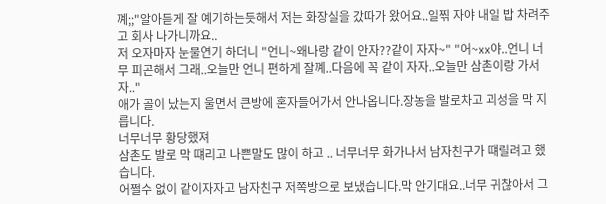꼐;;"알아듣게 잘 예기하는듯해서 저는 화장실을 갔따가 왔어요..일찎 자야 내일 밥 차려주고 회사 나가니까요..
저 오자마자 눈물연기 하더니 "언니~왜나랑 같이 안자??같이 자자~" "어~xx야..언니 너무 피곤해서 그래..오늘만 언니 편하게 잘꼐..다음에 꼭 같이 자자..오늘만 삼촌이랑 가서 자.."
애가 골이 났는지 울면서 큰방에 혼자들어가서 안나옵니다.장농을 발로차고 괴성을 막 지릅니다.
너무너무 황당했져
삼촌도 발로 막 떄리고 나쁜말도 많이 하고 .. 너무너무 화가나서 남자친구가 떄릴려고 했습니다.
어쩔수 없이 같이자자고 남자친구 저쪽방으로 보냈습니다.막 안기대요..너무 귀찮아서 그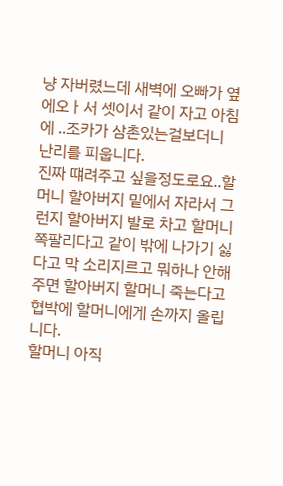냥 자버렸느데 새벽에 오빠가 옆에오ㅏ서 셋이서 같이 자고 아침에 ..조카가 삼촌있는걸보더니 난리를 피웁니다.
진짜 떄려주고 싶을정도로요..할머니 할아버지 밑에서 자라서 그런지 할아버지 발로 차고 할머니 쪽팔리다고 같이 밖에 나가기 싫다고 막 소리지르고 뭐하나 안해주면 할아버지 할머니 죽는다고 협박에 할머니에게 손까지 올립니다.
할머니 아직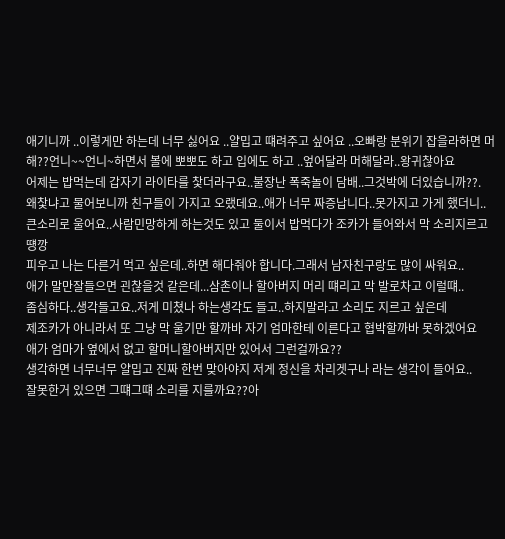애기니까 ..이렇게만 하는데 너무 싫어요 ..얄밉고 떄려주고 싶어요 ..오빠랑 분위기 잡을라하면 머해??언니~~언니~하면서 볼에 뽀뽀도 하고 입에도 하고 ..엎어달라 머해달라..왕귀찮아요
어제는 밥먹는데 갑자기 라이타를 찿더라구요..불장난 폭죽놀이 담배..그것박에 더있습니까??.
왜찿냐고 물어보니까 친구들이 가지고 오랬데요..애가 너무 짜증납니다..못가지고 가게 했더니..
큰소리로 울어요..사람민망하게 하는것도 있고 둘이서 밥먹다가 조카가 들어와서 막 소리지르고 떙깡
피우고 나는 다른거 먹고 싶은데..하면 해다줘야 합니다.그래서 남자친구랑도 많이 싸워요..
애가 말만잘들으면 괸찮을것 같은데...삼촌이나 할아버지 머리 떄리고 막 발로차고 이럴떄..
좀심하다..생각들고요..저게 미쳤나 하는생각도 들고..하지말라고 소리도 지르고 싶은데
제조카가 아니라서 또 그냥 막 울기만 할까바 자기 엄마한테 이른다고 협박할까바 못하겠어요
애가 엄마가 옆에서 없고 할머니할아버지만 있어서 그런걸까요??
생각하면 너무너무 얄밉고 진짜 한번 맞아야지 저게 정신을 차리겟구나 라는 생각이 들어요..
잘못한거 있으면 그떄그떄 소리를 지를까요??아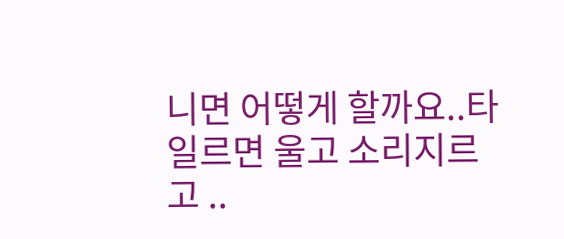니면 어떻게 할까요..타일르면 울고 소리지르고 ..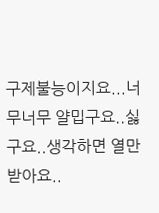구제불능이지요...너무너무 얄밉구요..싫구요..생각하면 열만 받아요..